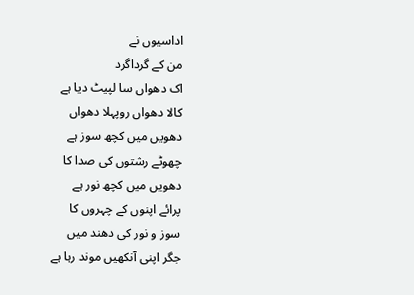اداسیوں نے
من کے گرداگرد
اک دھواں سا لپیٹ دیا ہے
کالا دھواں روپہلا دھواں
دھویں میں کچھ سوز ہے
چھوٹے رشتوں کی صدا کا
دھویں میں کچھ نور ہے
پرائے اپنوں کے چہروں کا
سوز و نور کی دھند میں
جگر اپنی آنکھیں موند رہا ہے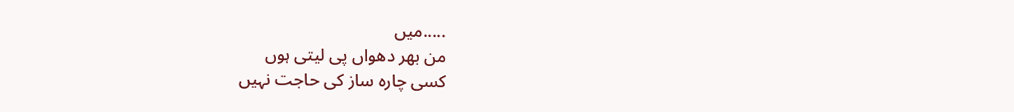.....میں
من بھر دھواں پی لیتی ہوں
کسی چارہ ساز کی حاجت نہیں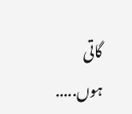گاتی ہوں.....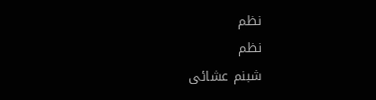نظم
نظم
شبنم عشائی